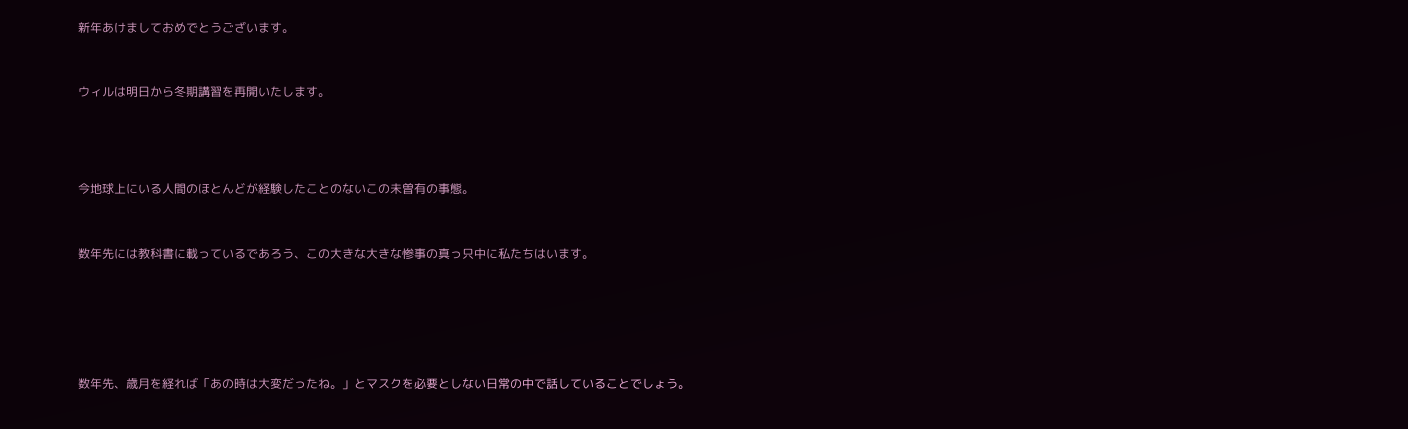新年あけましておめでとうございます。



ウィルは明日から冬期講習を再開いたします。





今地球上にいる人間のほとんどが経験したことのないこの未曽有の事態。



数年先には教科書に載っているであろう、この大きな大きな惨事の真っ只中に私たちはいます。







数年先、歳月を経れば「あの時は大変だったね。」とマスクを必要としない日常の中で話していることでしょう。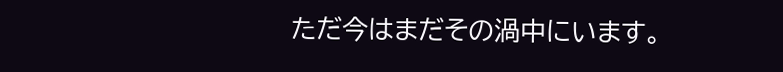ただ今はまだその渦中にいます。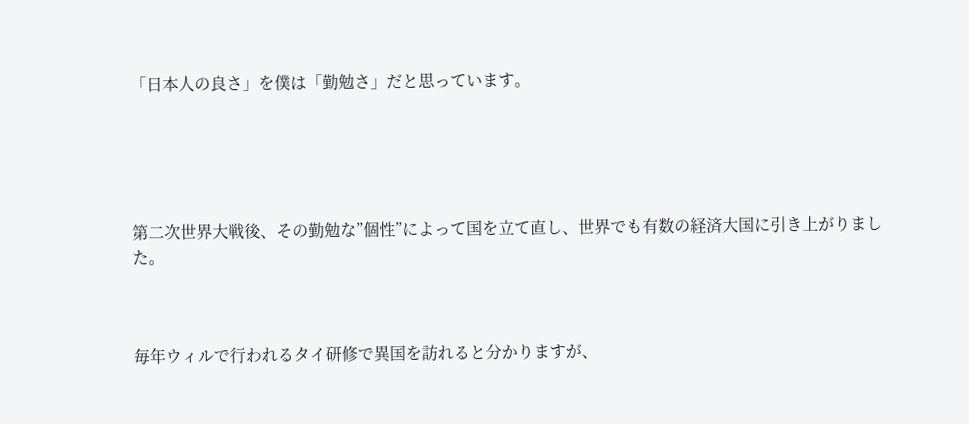「日本人の良さ」を僕は「勤勉さ」だと思っています。





第二次世界大戦後、その勤勉な”個性”によって国を立て直し、世界でも有数の経済大国に引き上がりました。



毎年ウィルで行われるタイ研修で異国を訪れると分かりますが、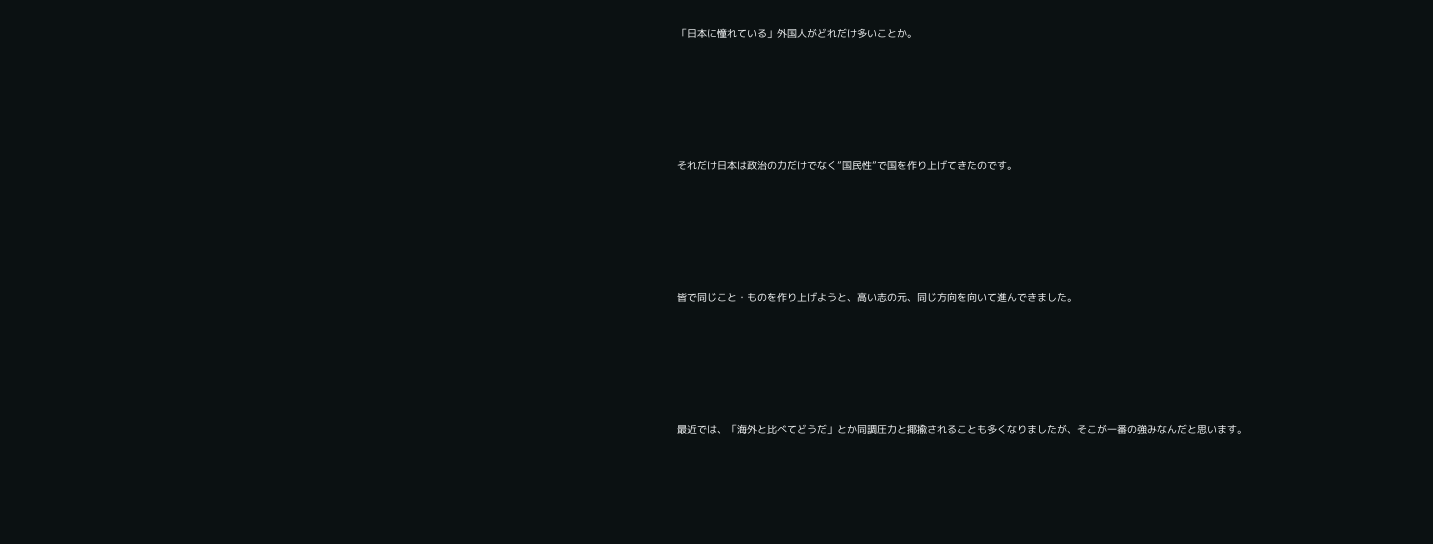「日本に憧れている」外国人がどれだけ多いことか。





それだけ日本は政治の力だけでなく”国民性”で国を作り上げてきたのです。





皆で同じこと・ものを作り上げようと、高い志の元、同じ方向を向いて進んできました。





最近では、「海外と比べてどうだ」とか同調圧力と揶揄されることも多くなりましたが、そこが一番の強みなんだと思います。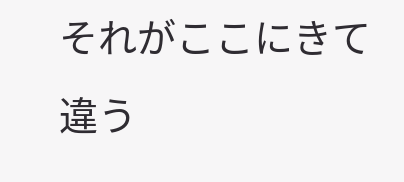それがここにきて違う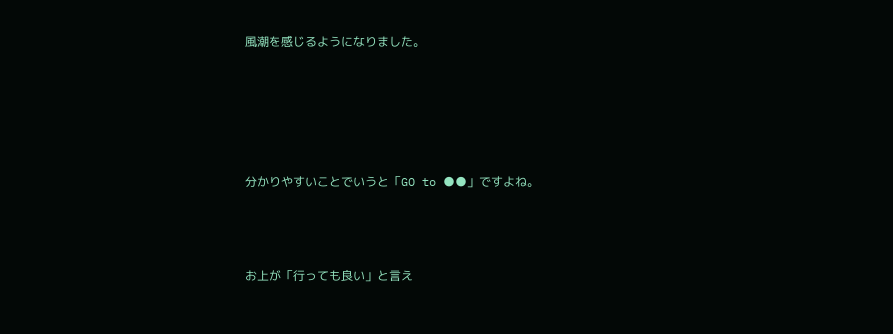風潮を感じるようになりました。





分かりやすいことでいうと「GO to ●●」ですよね。



お上が「行っても良い」と言え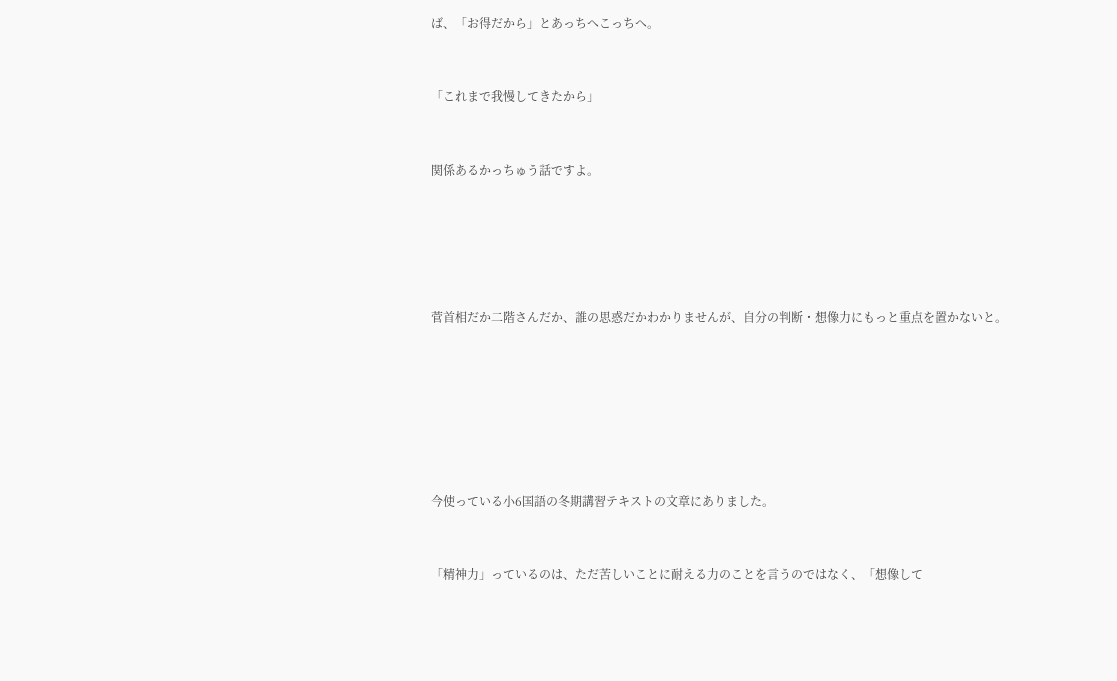ば、「お得だから」とあっちへこっちへ。



「これまで我慢してきたから」



関係あるかっちゅう話ですよ。







菅首相だか二階さんだか、誰の思惑だかわかりませんが、自分の判断・想像力にもっと重点を置かないと。









今使っている小6国語の冬期講習テキストの文章にありました。



「精神力」っているのは、ただ苦しいことに耐える力のことを言うのではなく、「想像して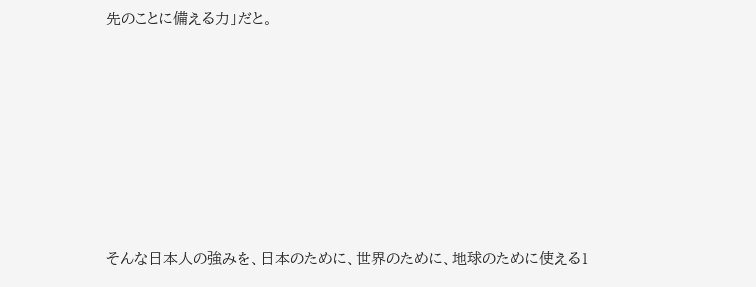先のことに備える力」だと。







そんな日本人の強みを、日本のために、世界のために、地球のために使える1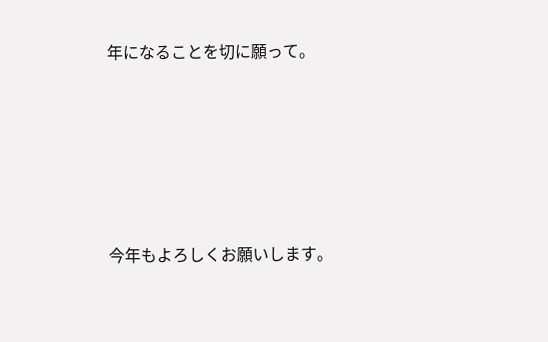年になることを切に願って。







今年もよろしくお願いします。